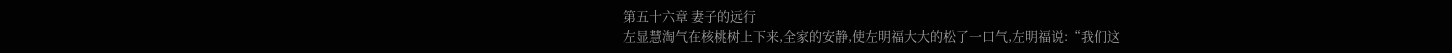第五十六章 妻子的远行
左显慧淘气在核桃树上下来,全家的安静,使左明福大大的松了一口气,左明福说:“我们这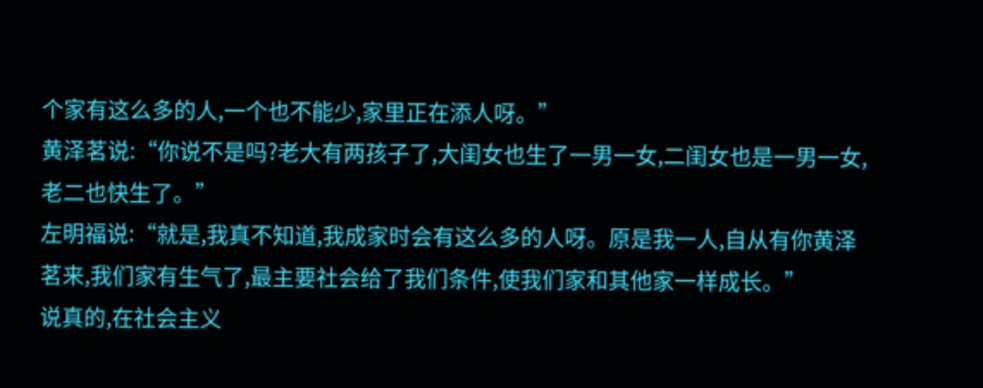个家有这么多的人,一个也不能少,家里正在添人呀。”
黄泽茗说:“你说不是吗?老大有两孩子了,大闺女也生了一男一女,二闺女也是一男一女,老二也快生了。”
左明福说:“就是,我真不知道,我成家时会有这么多的人呀。原是我一人,自从有你黄泽茗来,我们家有生气了,最主要社会给了我们条件,使我们家和其他家一样成长。”
说真的,在社会主义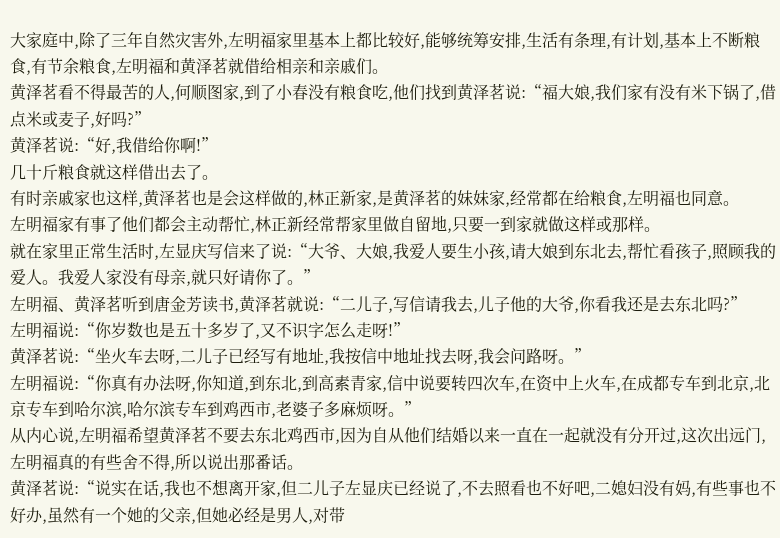大家庭中,除了三年自然灾害外,左明福家里基本上都比较好,能够统筹安排,生活有条理,有计划,基本上不断粮食,有节余粮食,左明福和黄泽茗就借给相亲和亲戚们。
黄泽茗看不得最苦的人,何顺图家,到了小春没有粮食吃,他们找到黄泽茗说:“福大娘,我们家有没有米下锅了,借点米或麦子,好吗?”
黄泽茗说:“好,我借给你啊!”
几十斤粮食就这样借出去了。
有时亲戚家也这样,黄泽茗也是会这样做的,林正新家,是黄泽茗的妹妹家,经常都在给粮食,左明福也同意。
左明福家有事了他们都会主动帮忙,林正新经常帮家里做自留地,只要一到家就做这样或那样。
就在家里正常生活时,左显庆写信来了说:“大爷、大娘,我爱人要生小孩,请大娘到东北去,帮忙看孩子,照顾我的爱人。我爱人家没有母亲,就只好请你了。”
左明福、黄泽茗听到唐金芳读书,黄泽茗就说:“二儿子,写信请我去,儿子他的大爷,你看我还是去东北吗?”
左明福说:“你岁数也是五十多岁了,又不识字怎么走呀!”
黄泽茗说:“坐火车去呀,二儿子已经写有地址,我按信中地址找去呀,我会问路呀。”
左明福说:“你真有办法呀,你知道,到东北,到高素青家,信中说要转四次车,在资中上火车,在成都专车到北京,北京专车到哈尔滨,哈尔滨专车到鸡西市,老婆子多麻烦呀。”
从内心说,左明福希望黄泽茗不要去东北鸡西市,因为自从他们结婚以来一直在一起就没有分开过,这次出远门,左明福真的有些舍不得,所以说出那番话。
黄泽茗说:“说实在话,我也不想离开家,但二儿子左显庆已经说了,不去照看也不好吧,二媳妇没有妈,有些事也不好办,虽然有一个她的父亲,但她必经是男人,对带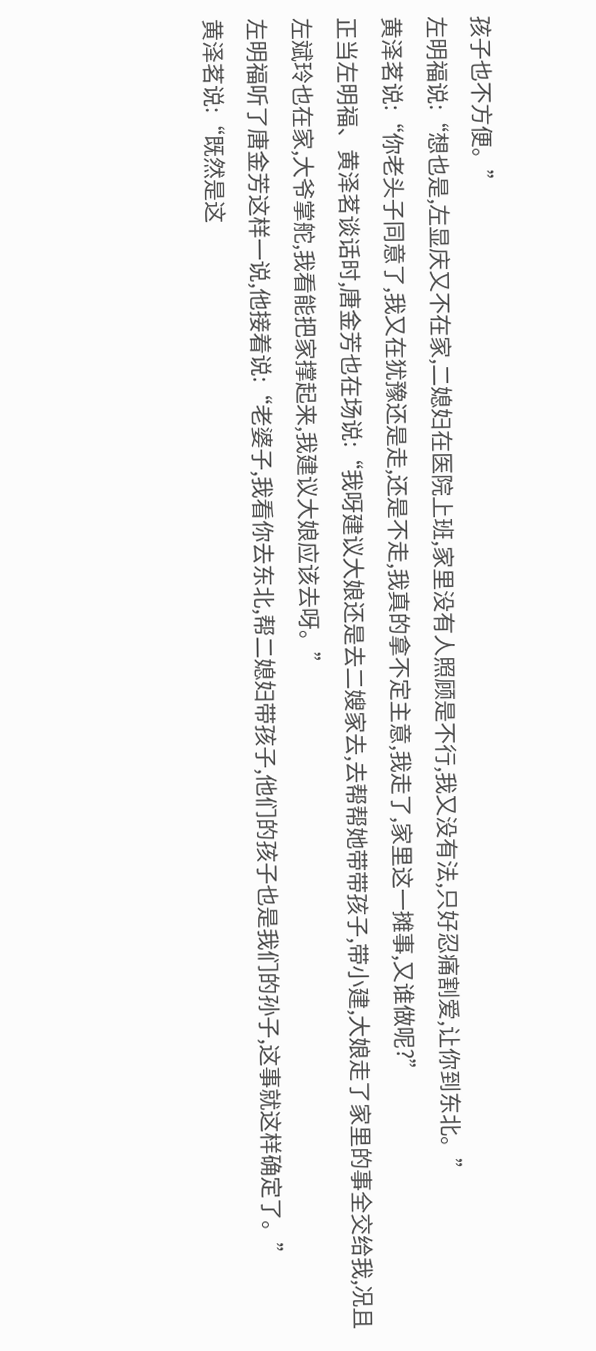孩子也不方便。”
左明福说:“想也是,左显庆又不在家,二媳妇在医院上班,家里没有人照顾是不行,我又没有法,只好忍痛割爱,让你到东北。”
黄泽茗说:“你老头子同意了,我又在犹豫还是走,还是不走,我真的拿不定主意,我走了,家里这一摊事,又谁做呢?”
正当左明福、黄泽茗谈话时,唐金芳也在场说:“我呀建议大娘还是去二嫂家去,去帮帮她带带孩子,带小建,大娘走了家里的事全交给我,况且左斌玲也在家,大爷掌舵,我看能把家撑起来,我建议大娘应该去呀。”
左明福听了唐金芳这样一说,他接着说:“老婆子,我看你去东北,帮二媳妇带孩子,他们的孩子也是我们的孙子,这事就这样确定了。”
黄泽茗说:“既然是这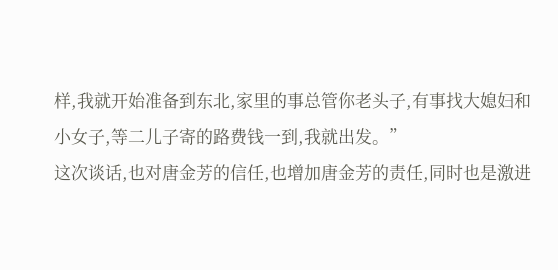样,我就开始准备到东北,家里的事总管你老头子,有事找大媳妇和小女子,等二儿子寄的路费钱一到,我就出发。”
这次谈话,也对唐金芳的信任,也增加唐金芳的责任,同时也是激进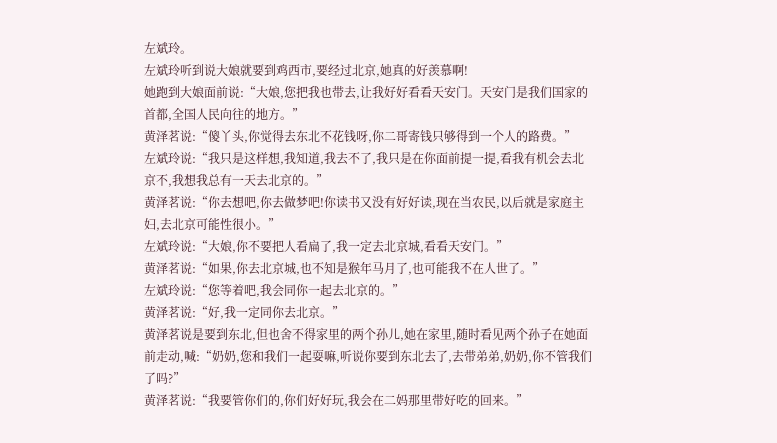左斌玲。
左斌玲听到说大娘就要到鸡西市,要经过北京,她真的好羡慕啊!
她跑到大娘面前说:“大娘,您把我也带去,让我好好看看天安门。天安门是我们国家的首都,全国人民向往的地方。”
黄泽茗说:“傻丫头,你觉得去东北不花钱呀,你二哥寄钱只够得到一个人的路费。”
左斌玲说:“我只是这样想,我知道,我去不了,我只是在你面前提一提,看我有机会去北京不,我想我总有一天去北京的。”
黄泽茗说:“你去想吧,你去做梦吧!你读书又没有好好读,现在当农民,以后就是家庭主妇,去北京可能性很小。”
左斌玲说:“大娘,你不要把人看扁了,我一定去北京城,看看天安门。”
黄泽茗说:“如果,你去北京城,也不知是猴年马月了,也可能我不在人世了。”
左斌玲说:“您等着吧,我会同你一起去北京的。”
黄泽茗说:“好,我一定同你去北京。”
黄泽茗说是要到东北,但也舍不得家里的两个孙儿,她在家里,随时看见两个孙子在她面前走动,喊:“奶奶,您和我们一起耍嘛,听说你要到东北去了,去带弟弟,奶奶,你不管我们了吗?”
黄泽茗说:“我要管你们的,你们好好玩,我会在二妈那里带好吃的回来。”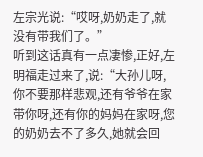左宗光说:“哎呀,奶奶走了,就没有带我们了。”
听到这话真有一点凄惨,正好,左明福走过来了,说:“大孙儿呀,你不要那样悲观,还有爷爷在家带你呀,还有你的妈妈在家呀,您的奶奶去不了多久,她就会回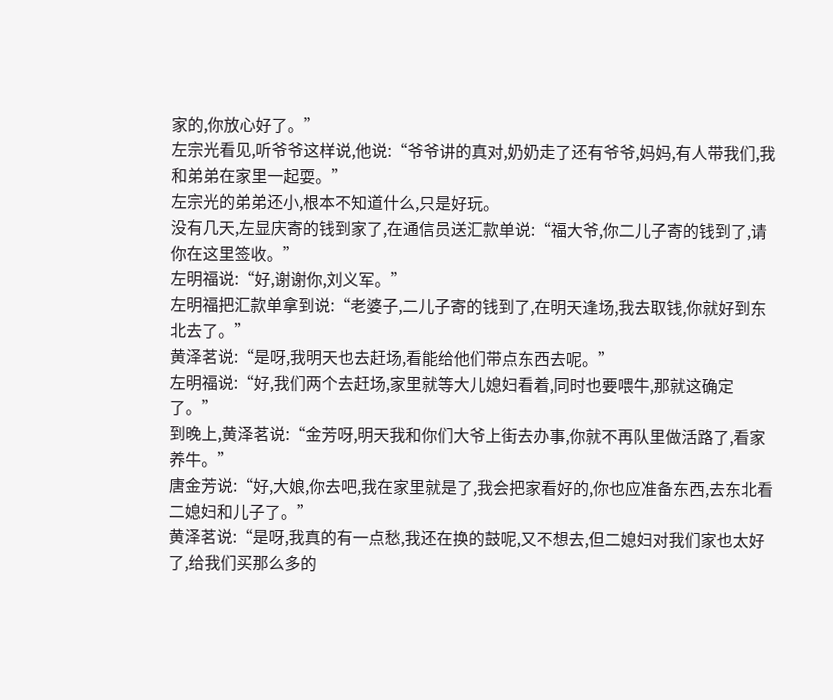家的,你放心好了。”
左宗光看见,听爷爷这样说,他说:“爷爷讲的真对,奶奶走了还有爷爷,妈妈,有人带我们,我和弟弟在家里一起耍。”
左宗光的弟弟还小,根本不知道什么,只是好玩。
没有几天,左显庆寄的钱到家了,在通信员送汇款单说:“福大爷,你二儿子寄的钱到了,请你在这里签收。”
左明福说:“好,谢谢你,刘义军。”
左明福把汇款单拿到说:“老婆子,二儿子寄的钱到了,在明天逢场,我去取钱,你就好到东北去了。”
黄泽茗说:“是呀,我明天也去赶场,看能给他们带点东西去呢。”
左明福说:“好,我们两个去赶场,家里就等大儿媳妇看着,同时也要喂牛,那就这确定了。”
到晚上,黄泽茗说:“金芳呀,明天我和你们大爷上街去办事,你就不再队里做活路了,看家养牛。”
唐金芳说:“好,大娘,你去吧,我在家里就是了,我会把家看好的,你也应准备东西,去东北看二媳妇和儿子了。”
黄泽茗说:“是呀,我真的有一点愁,我还在换的鼓呢,又不想去,但二媳妇对我们家也太好了,给我们买那么多的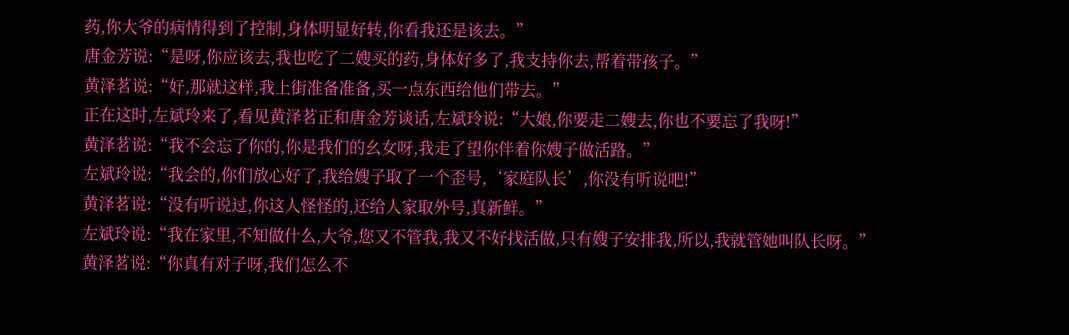药,你大爷的病情得到了控制,身体明显好转,你看我还是该去。”
唐金芳说:“是呀,你应该去,我也吃了二嫂买的药,身体好多了,我支持你去,帮着带孩子。”
黄泽茗说:“好,那就这样,我上街准备准备,买一点东西给他们带去。”
正在这时,左斌玲来了,看见黄泽茗正和唐金芳谈话,左斌玲说:“大娘,你要走二嫂去,你也不要忘了我呀!”
黄泽茗说:“我不会忘了你的,你是我们的幺女呀,我走了望你伴着你嫂子做活路。”
左斌玲说:“我会的,你们放心好了,我给嫂子取了一个歪号,‘家庭队长’,你没有听说吧!”
黄泽茗说:“没有听说过,你这人怪怪的,还给人家取外号,真新鲜。”
左斌玲说:“我在家里,不知做什么,大爷,您又不管我,我又不好找活做,只有嫂子安排我,所以,我就管她叫队长呀。”
黄泽茗说:“你真有对子呀,我们怎么不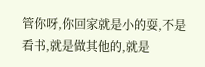管你呀,你回家就是小的耍,不是看书,就是做其他的,就是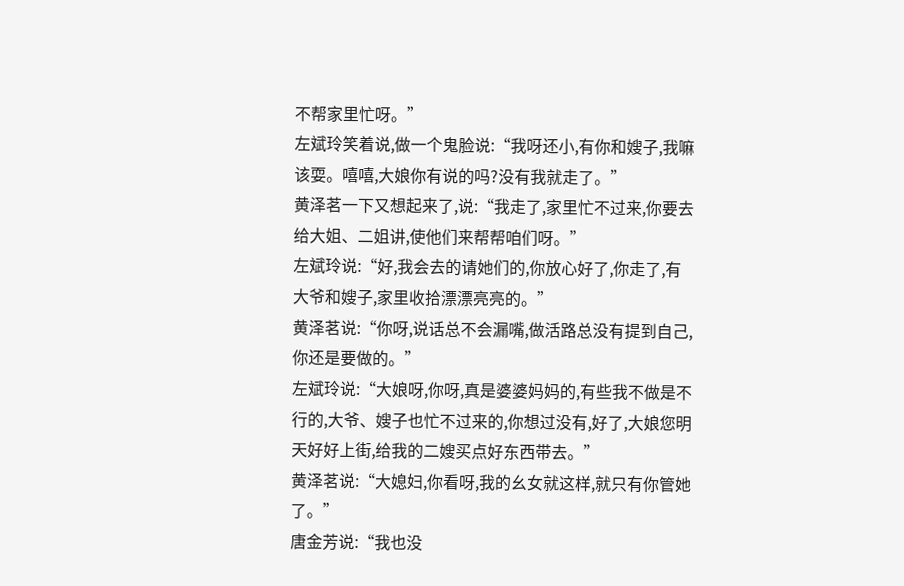不帮家里忙呀。”
左斌玲笑着说,做一个鬼脸说:“我呀还小,有你和嫂子,我嘛该耍。嘻嘻,大娘你有说的吗?没有我就走了。”
黄泽茗一下又想起来了,说:“我走了,家里忙不过来,你要去给大姐、二姐讲,使他们来帮帮咱们呀。”
左斌玲说:“好,我会去的请她们的,你放心好了,你走了,有大爷和嫂子,家里收拾漂漂亮亮的。”
黄泽茗说:“你呀,说话总不会漏嘴,做活路总没有提到自己,你还是要做的。”
左斌玲说:“大娘呀,你呀,真是婆婆妈妈的,有些我不做是不行的,大爷、嫂子也忙不过来的,你想过没有,好了,大娘您明天好好上街,给我的二嫂买点好东西带去。”
黄泽茗说:“大媳妇,你看呀,我的幺女就这样,就只有你管她了。”
唐金芳说:“我也没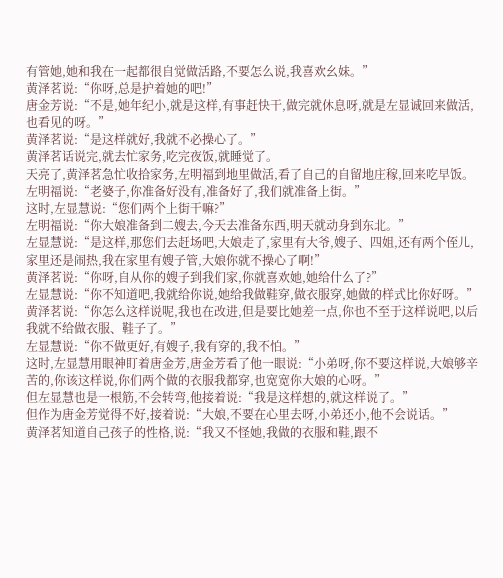有管她,她和我在一起都很自觉做活路,不要怎么说,我喜欢幺妹。”
黄泽茗说:“你呀,总是护着她的吧!”
唐金芳说:“不是,她年纪小,就是这样,有事赶快干,做完就休息呀,就是左显诚回来做活,也看见的呀。”
黄泽茗说:“是这样就好,我就不必操心了。”
黄泽茗话说完,就去忙家务,吃完夜饭,就睡觉了。
天亮了,黄泽茗急忙收拾家务,左明福到地里做活,看了自己的自留地庄稼,回来吃早饭。
左明福说:“老婆子,你准备好没有,准备好了,我们就准备上街。”
这时,左显慧说:“您们两个上街干嘛?”
左明福说:“你大娘准备到二嫂去,今天去准备东西,明天就动身到东北。”
左显慧说:“是这样,那您们去赶场吧,大娘走了,家里有大爷,嫂子、四姐,还有两个侄儿,家里还是闹热,我在家里有嫂子管,大娘你就不操心了啊!”
黄泽茗说:“你呀,自从你的嫂子到我们家,你就喜欢她,她给什么了?”
左显慧说:“你不知道吧,我就给你说,她给我做鞋穿,做衣服穿,她做的样式比你好呀。”
黄泽茗说:“你怎么这样说呢,我也在改进,但是要比她差一点,你也不至于这样说吧,以后我就不给做衣服、鞋子了。”
左显慧说:“你不做更好,有嫂子,我有穿的,我不怕。”
这时,左显慧用眼神盯着唐金芳,唐金芳看了他一眼说:“小弟呀,你不要这样说,大娘够辛苦的,你该这样说,你们两个做的衣服我都穿,也宽宽你大娘的心呀。”
但左显慧也是一根筋,不会转弯,他接着说:“我是这样想的,就这样说了。”
但作为唐金芳觉得不好,接着说:“大娘,不要在心里去呀,小弟还小,他不会说话。”
黄泽茗知道自己孩子的性格,说:“我又不怪她,我做的衣服和鞋,跟不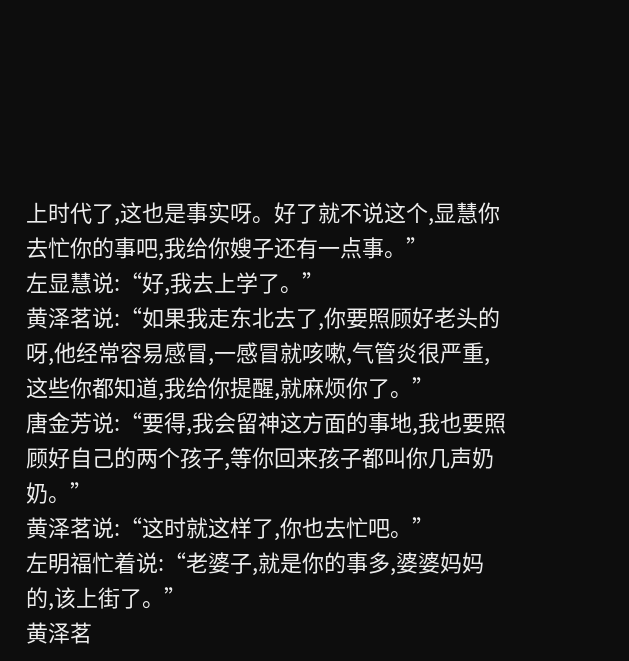上时代了,这也是事实呀。好了就不说这个,显慧你去忙你的事吧,我给你嫂子还有一点事。”
左显慧说:“好,我去上学了。”
黄泽茗说:“如果我走东北去了,你要照顾好老头的呀,他经常容易感冒,一感冒就咳嗽,气管炎很严重,这些你都知道,我给你提醒,就麻烦你了。”
唐金芳说:“要得,我会留神这方面的事地,我也要照顾好自己的两个孩子,等你回来孩子都叫你几声奶奶。”
黄泽茗说:“这时就这样了,你也去忙吧。”
左明福忙着说:“老婆子,就是你的事多,婆婆妈妈的,该上街了。”
黄泽茗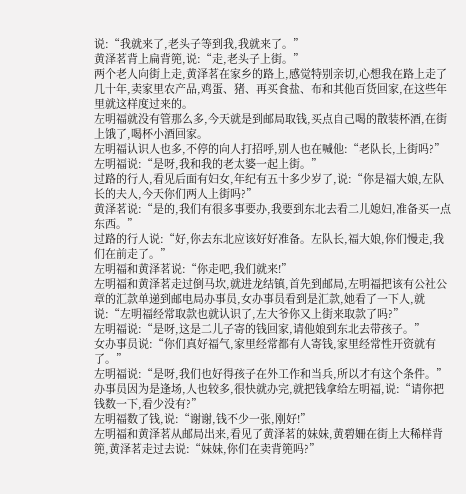说:“我就来了,老头子等到我,我就来了。”
黄泽茗背上扁背篼,说:“走,老头子上街。”
两个老人向街上走,黄泽茗在家乡的路上,感觉特别亲切,心想我在路上走了几十年,卖家里农产品,鸡蛋、猪、再买食盐、布和其他百货回家,在这些年里就这样度过来的。
左明福就没有管那么多,今天就是到邮局取钱,买点自己喝的散装杯酒,在街上饿了,喝杯小酒回家。
左明福认识人也多,不停的向人打招呼,别人也在喊他:“老队长,上街吗?”
左明福说:“是呀,我和我的老太婆一起上街。”
过路的行人,看见后面有妇女,年纪有五十多少岁了,说:“你是福大娘,左队长的夫人,今天你们两人上街吗?”
黄泽茗说:“是的,我们有很多事要办,我要到东北去看二儿媳妇,准备买一点东西。”
过路的行人说:“好,你去东北应该好好准备。左队长,福大娘,你们慢走,我们在前走了。”
左明福和黄泽茗说:“你走吧,我们就来!”
左明福和黄泽茗走过倒马坎,就进龙结镇,首先到邮局,左明福把该有公社公章的汇款单递到邮电局办事员,女办事员看到是汇款,她看了一下人,就说:“左明福经常取款也就认识了,左大爷你又上街来取款了吗?”
左明福说:“是呀,这是二儿子寄的钱回家,请他娘到东北去带孩子。”
女办事员说:“你们真好福气,家里经常都有人寄钱,家里经常性开资就有了。”
左明福说:“是呀,我们也好得孩子在外工作和当兵,所以才有这个条件。”
办事员因为是逢场,人也较多,很快就办完,就把钱拿给左明福,说:“请你把钱数一下,看少没有?”
左明福数了钱,说:“谢谢,钱不少一张,刚好!”
左明福和黄泽茗从邮局出来,看见了黄泽茗的妹妹,黄碧姍在街上大稀样背篼,黄泽茗走过去说:“妹妹,你们在卖背篼吗?”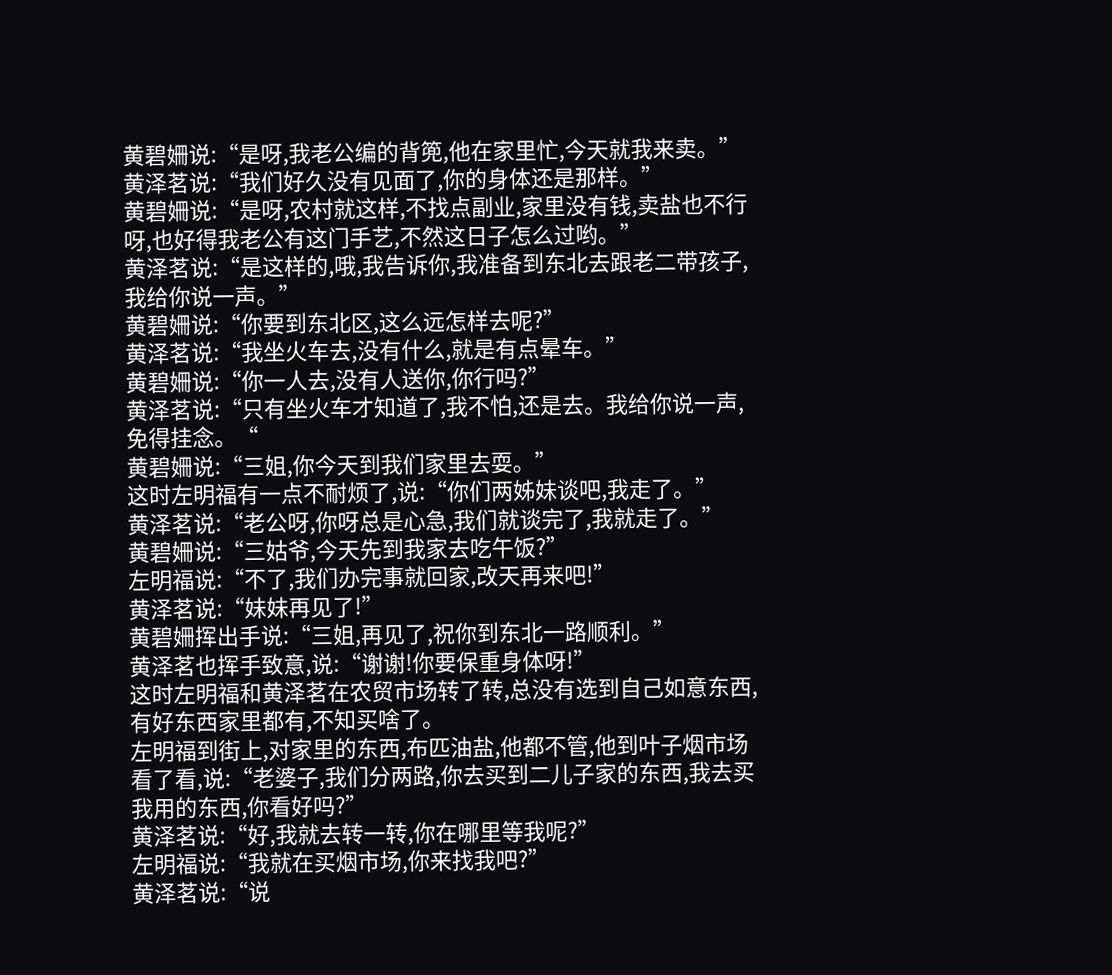黄碧姍说:“是呀,我老公编的背篼,他在家里忙,今天就我来卖。”
黄泽茗说:“我们好久没有见面了,你的身体还是那样。”
黄碧姍说:“是呀,农村就这样,不找点副业,家里没有钱,卖盐也不行呀,也好得我老公有这门手艺,不然这日子怎么过哟。”
黄泽茗说:“是这样的,哦,我告诉你,我准备到东北去跟老二带孩子,我给你说一声。”
黄碧姍说:“你要到东北区,这么远怎样去呢?”
黄泽茗说:“我坐火车去,没有什么,就是有点晕车。”
黄碧姍说:“你一人去,没有人送你,你行吗?”
黄泽茗说:“只有坐火车才知道了,我不怕,还是去。我给你说一声,免得挂念。“
黄碧姍说:“三姐,你今天到我们家里去耍。”
这时左明福有一点不耐烦了,说:“你们两姊妹谈吧,我走了。”
黄泽茗说:“老公呀,你呀总是心急,我们就谈完了,我就走了。”
黄碧姍说:“三姑爷,今天先到我家去吃午饭?”
左明福说:“不了,我们办完事就回家,改天再来吧!”
黄泽茗说:“妹妹再见了!”
黄碧姍挥出手说:“三姐,再见了,祝你到东北一路顺利。”
黄泽茗也挥手致意,说:“谢谢!你要保重身体呀!”
这时左明福和黄泽茗在农贸市场转了转,总没有选到自己如意东西,有好东西家里都有,不知买啥了。
左明福到街上,对家里的东西,布匹油盐,他都不管,他到叶子烟市场看了看,说:“老婆子,我们分两路,你去买到二儿子家的东西,我去买我用的东西,你看好吗?”
黄泽茗说:“好,我就去转一转,你在哪里等我呢?”
左明福说:“我就在买烟市场,你来找我吧?”
黄泽茗说:“说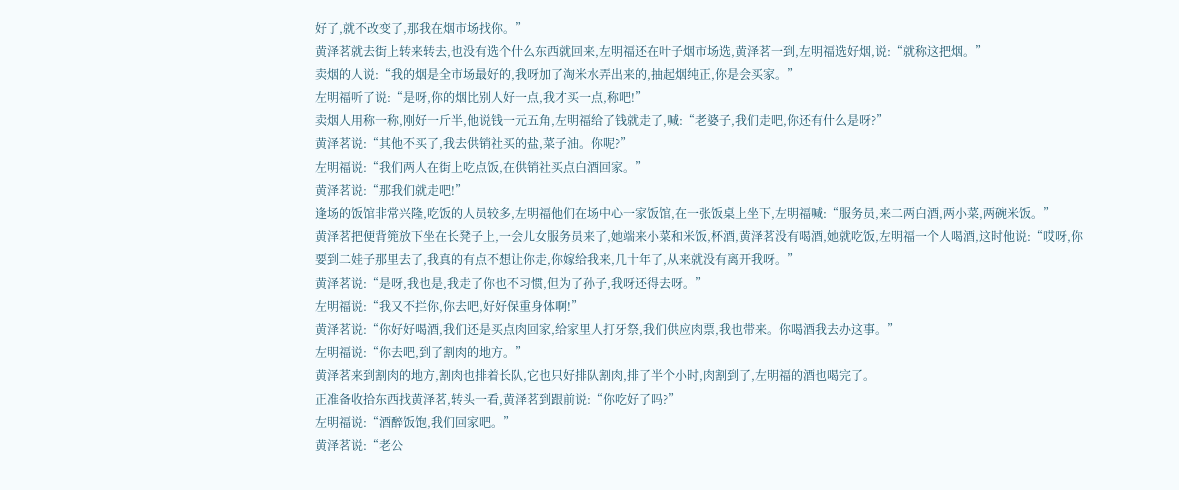好了,就不改变了,那我在烟市场找你。”
黄泽茗就去街上转来转去,也没有选个什么东西就回来,左明福还在叶子烟市场选,黄泽茗一到,左明福选好烟,说:“就称这把烟。”
卖烟的人说:“我的烟是全市场最好的,我呀加了淘米水弄出来的,抽起烟纯正,你是会买家。”
左明福听了说:“是呀,你的烟比别人好一点,我才买一点,称吧!”
卖烟人用称一称,刚好一斤半,他说钱一元五角,左明福给了钱就走了,喊:“老婆子,我们走吧,你还有什么是呀?”
黄泽茗说:“其他不买了,我去供销社买的盐,菜子油。你呢?”
左明福说:“我们两人在街上吃点饭,在供销社买点白酒回家。”
黄泽茗说:“那我们就走吧!”
逢场的饭馆非常兴隆,吃饭的人员较多,左明福他们在场中心一家饭馆,在一张饭桌上坐下,左明福喊:“服务员,来二两白酒,两小菜,两碗米饭。”
黄泽茗把便背篼放下坐在长凳子上,一会儿女服务员来了,她端来小菜和米饭,杯酒,黄泽茗没有喝酒,她就吃饭,左明福一个人喝酒,这时他说:“哎呀,你要到二娃子那里去了,我真的有点不想让你走,你嫁给我来,几十年了,从来就没有离开我呀。”
黄泽茗说:“是呀,我也是,我走了你也不习惯,但为了孙子,我呀还得去呀。”
左明福说:“我又不拦你,你去吧,好好保重身体啊!”
黄泽茗说:“你好好喝酒,我们还是买点肉回家,给家里人打牙祭,我们供应肉票,我也带来。你喝酒我去办这事。”
左明福说:“你去吧,到了割肉的地方。”
黄泽茗来到割肉的地方,割肉也排着长队,它也只好排队割肉,排了半个小时,肉割到了,左明福的酒也喝完了。
正准备收拾东西找黄泽茗,转头一看,黄泽茗到跟前说:“你吃好了吗?”
左明福说:“酒醉饭饱,我们回家吧。”
黄泽茗说:“老公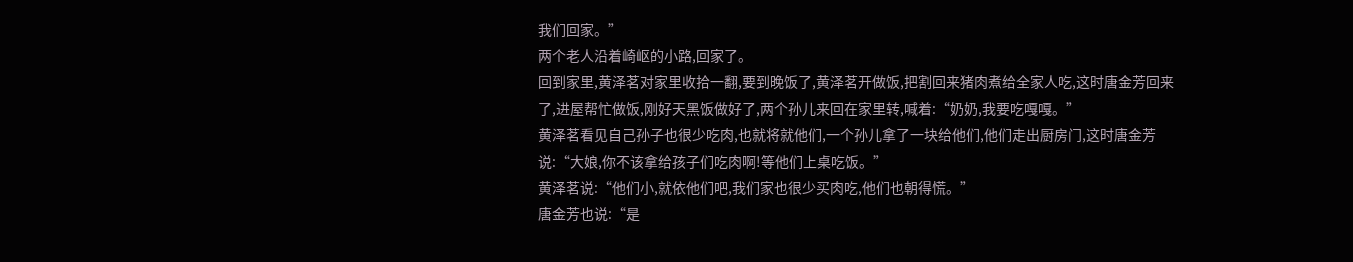我们回家。”
两个老人沿着崎岖的小路,回家了。
回到家里,黄泽茗对家里收拾一翻,要到晚饭了,黄泽茗开做饭,把割回来猪肉煮给全家人吃,这时唐金芳回来了,进屋帮忙做饭,刚好天黑饭做好了,两个孙儿来回在家里转,喊着:“奶奶,我要吃嘎嘎。”
黄泽茗看见自己孙子也很少吃肉,也就将就他们,一个孙儿拿了一块给他们,他们走出厨房门,这时唐金芳说:“大娘,你不该拿给孩子们吃肉啊!等他们上桌吃饭。”
黄泽茗说:“他们小,就依他们吧,我们家也很少买肉吃,他们也朝得慌。”
唐金芳也说:“是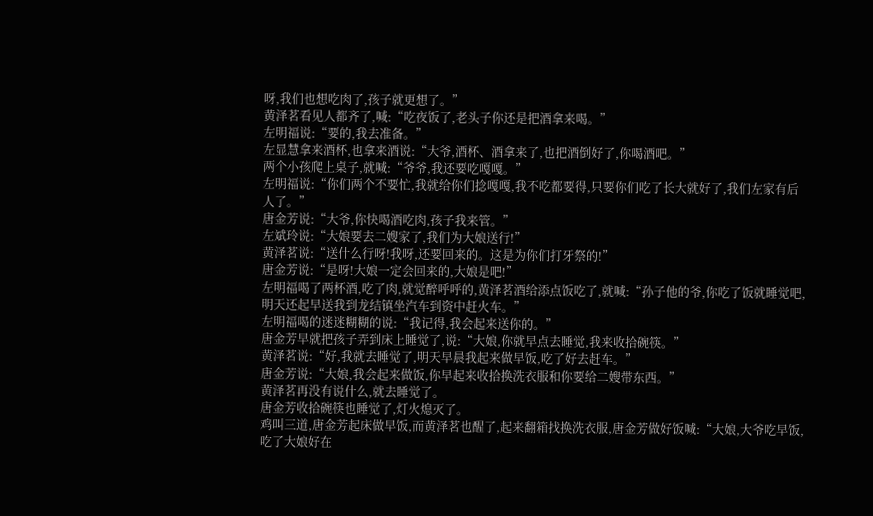呀,我们也想吃肉了,孩子就更想了。”
黄泽茗看见人都齐了,喊:“吃夜饭了,老头子你还是把酒拿来喝。”
左明福说:“要的,我去准备。”
左显慧拿来酒杯,也拿来酒说:“大爷,酒杯、酒拿来了,也把酒倒好了,你喝酒吧。”
两个小孩爬上桌子,就喊:“爷爷,我还要吃嘎嘎。”
左明福说:“你们两个不要忙,我就给你们捻嘎嘎,我不吃都要得,只要你们吃了长大就好了,我们左家有后人了。”
唐金芳说:“大爷,你快喝酒吃肉,孩子我来管。”
左斌玲说:“大娘要去二嫂家了,我们为大娘送行!”
黄泽茗说:“送什么行呀!我呀,还要回来的。这是为你们打牙祭的!”
唐金芳说:“是呀!大娘一定会回来的,大娘是吧!”
左明福喝了两杯酒,吃了肉,就觉醉呼呼的,黄泽茗酒给添点饭吃了,就喊:“孙子他的爷,你吃了饭就睡觉吧,明天还起早送我到龙结镇坐汽车到资中赶火车。”
左明福喝的迷迷糊糊的说:“我记得,我会起来送你的。”
唐金芳早就把孩子弄到床上睡觉了,说:“大娘,你就早点去睡觉,我来收拾碗筷。”
黄泽茗说:“好,我就去睡觉了,明天早晨我起来做早饭,吃了好去赶车。”
唐金芳说:“大娘,我会起来做饭,你早起来收拾换洗衣服和你要给二嫂带东西。”
黄泽茗再没有说什么,就去睡觉了。
唐金芳收拾碗筷也睡觉了,灯火熄灭了。
鸡叫三道,唐金芳起床做早饭,而黄泽茗也醒了,起来翻箱找换洗衣服,唐金芳做好饭喊:“大娘,大爷吃早饭,吃了大娘好在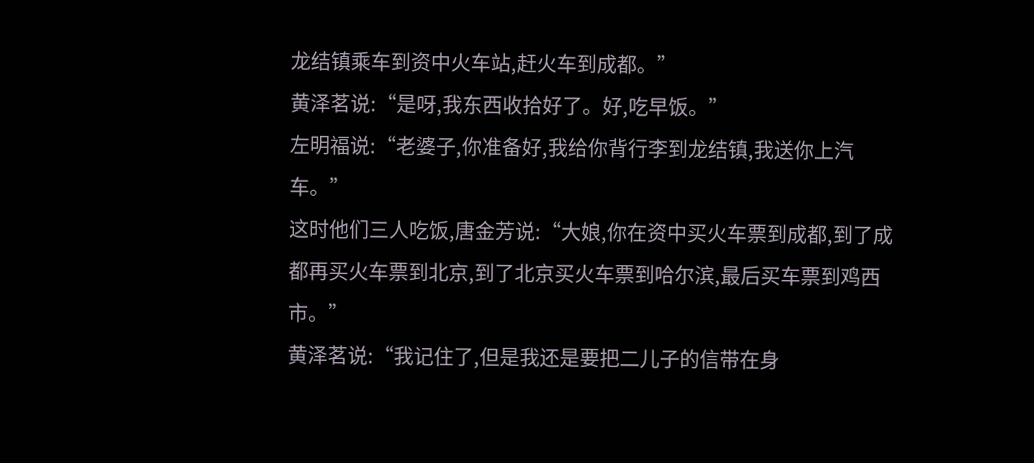龙结镇乘车到资中火车站,赶火车到成都。”
黄泽茗说:“是呀,我东西收拾好了。好,吃早饭。”
左明福说:“老婆子,你准备好,我给你背行李到龙结镇,我送你上汽车。”
这时他们三人吃饭,唐金芳说:“大娘,你在资中买火车票到成都,到了成都再买火车票到北京,到了北京买火车票到哈尔滨,最后买车票到鸡西市。”
黄泽茗说:“我记住了,但是我还是要把二儿子的信带在身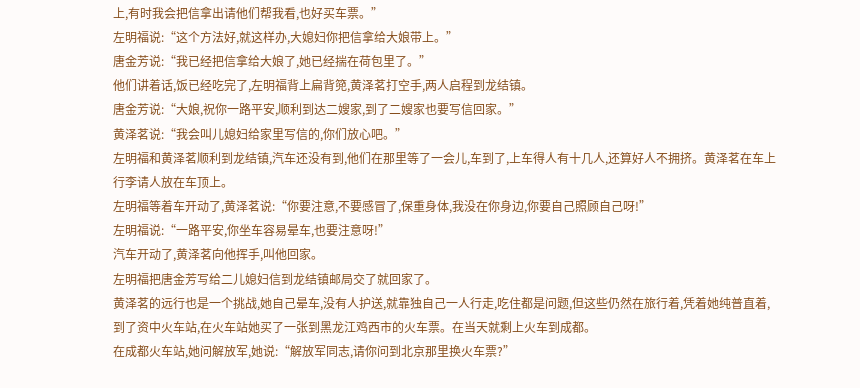上,有时我会把信拿出请他们帮我看,也好买车票。”
左明福说:“这个方法好,就这样办,大媳妇你把信拿给大娘带上。”
唐金芳说:“我已经把信拿给大娘了,她已经揣在荷包里了。”
他们讲着话,饭已经吃完了,左明福背上扁背篼,黄泽茗打空手,两人启程到龙结镇。
唐金芳说:“大娘,祝你一路平安,顺利到达二嫂家,到了二嫂家也要写信回家。”
黄泽茗说:“我会叫儿媳妇给家里写信的,你们放心吧。”
左明福和黄泽茗顺利到龙结镇,汽车还没有到,他们在那里等了一会儿,车到了,上车得人有十几人,还算好人不拥挤。黄泽茗在车上行李请人放在车顶上。
左明福等着车开动了,黄泽茗说:“你要注意,不要感冒了,保重身体,我没在你身边,你要自己照顾自己呀!”
左明福说:“一路平安,你坐车容易晕车,也要注意呀!”
汽车开动了,黄泽茗向他挥手,叫他回家。
左明福把唐金芳写给二儿媳妇信到龙结镇邮局交了就回家了。
黄泽茗的远行也是一个挑战,她自己晕车,没有人护送,就靠独自己一人行走,吃住都是问题,但这些仍然在旅行着,凭着她纯普直着,到了资中火车站,在火车站她买了一张到黑龙江鸡西市的火车票。在当天就剩上火车到成都。
在成都火车站,她问解放军,她说:“解放军同志,请你问到北京那里换火车票?”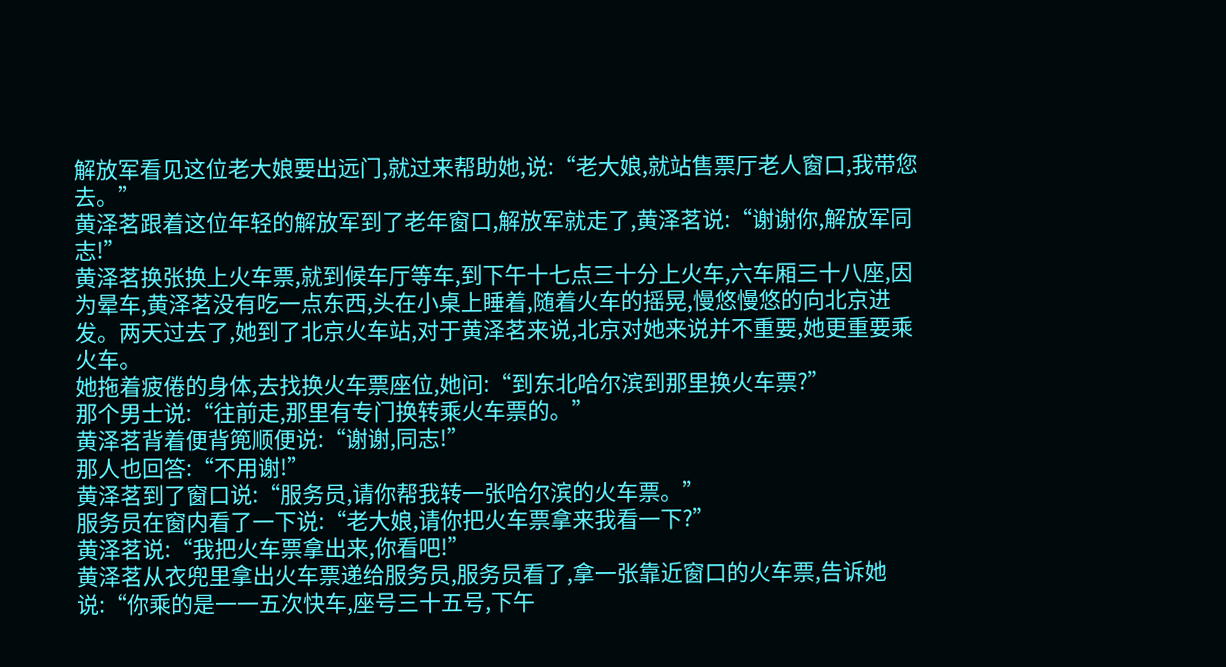解放军看见这位老大娘要出远门,就过来帮助她,说:“老大娘,就站售票厅老人窗口,我带您去。”
黄泽茗跟着这位年轻的解放军到了老年窗口,解放军就走了,黄泽茗说:“谢谢你,解放军同志!”
黄泽茗换张换上火车票,就到候车厅等车,到下午十七点三十分上火车,六车厢三十八座,因为晕车,黄泽茗没有吃一点东西,头在小桌上睡着,随着火车的摇晃,慢悠慢悠的向北京进发。两天过去了,她到了北京火车站,对于黄泽茗来说,北京对她来说并不重要,她更重要乘火车。
她拖着疲倦的身体,去找换火车票座位,她问:“到东北哈尔滨到那里换火车票?”
那个男士说:“往前走,那里有专门换转乘火车票的。”
黄泽茗背着便背篼顺便说:“谢谢,同志!”
那人也回答:“不用谢!”
黄泽茗到了窗口说:“服务员,请你帮我转一张哈尔滨的火车票。”
服务员在窗内看了一下说:“老大娘,请你把火车票拿来我看一下?”
黄泽茗说:“我把火车票拿出来,你看吧!”
黄泽茗从衣兜里拿出火车票递给服务员,服务员看了,拿一张靠近窗口的火车票,告诉她说:“你乘的是一一五次快车,座号三十五号,下午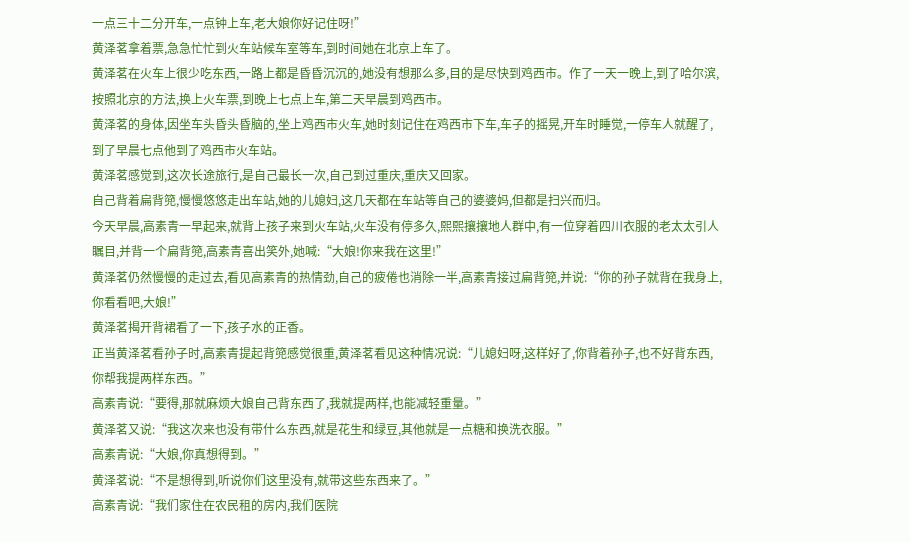一点三十二分开车,一点钟上车,老大娘你好记住呀!”
黄泽茗拿着票,急急忙忙到火车站候车室等车,到时间她在北京上车了。
黄泽茗在火车上很少吃东西,一路上都是昏昏沉沉的,她没有想那么多,目的是尽快到鸡西市。作了一天一晚上,到了哈尔滨,按照北京的方法,换上火车票,到晚上七点上车,第二天早晨到鸡西市。
黄泽茗的身体,因坐车头昏头昏脑的,坐上鸡西市火车,她时刻记住在鸡西市下车,车子的摇晃,开车时睡觉,一停车人就醒了,到了早晨七点他到了鸡西市火车站。
黄泽茗感觉到,这次长途旅行,是自己最长一次,自己到过重庆,重庆又回家。
自己背着扁背篼,慢慢悠悠走出车站,她的儿媳妇,这几天都在车站等自己的婆婆妈,但都是扫兴而归。
今天早晨,高素青一早起来,就背上孩子来到火车站,火车没有停多久,熙熙攘攘地人群中,有一位穿着四川衣服的老太太引人瞩目,并背一个扁背篼,高素青喜出笑外,她喊:“大娘!你来我在这里!”
黄泽茗仍然慢慢的走过去,看见高素青的热情劲,自己的疲倦也消除一半,高素青接过扁背篼,并说:“你的孙子就背在我身上,你看看吧,大娘!”
黄泽茗揭开背裙看了一下,孩子水的正香。
正当黄泽茗看孙子时,高素青提起背篼感觉很重,黄泽茗看见这种情况说:“儿媳妇呀,这样好了,你背着孙子,也不好背东西,你帮我提两样东西。”
高素青说:“要得,那就麻烦大娘自己背东西了,我就提两样,也能减轻重量。”
黄泽茗又说:“我这次来也没有带什么东西,就是花生和绿豆,其他就是一点糖和换洗衣服。”
高素青说:“大娘,你真想得到。”
黄泽茗说:“不是想得到,听说你们这里没有,就带这些东西来了。”
高素青说:“我们家住在农民租的房内,我们医院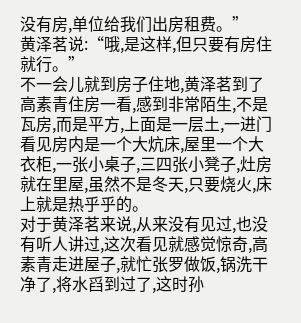没有房,单位给我们出房租费。”
黄泽茗说:“哦,是这样,但只要有房住就行。”
不一会儿就到房子住地,黄泽茗到了高素青住房一看,感到非常陌生,不是瓦房,而是平方,上面是一层土,一进门看见房内是一个大炕床,屋里一个大衣柜,一张小桌子,三四张小凳子,灶房就在里屋,虽然不是冬天,只要烧火,床上就是热乎乎的。
对于黄泽茗来说,从来没有见过,也没有听人讲过,这次看见就感觉惊奇,高素青走进屋子,就忙张罗做饭,锅洗干净了,将水舀到过了,这时孙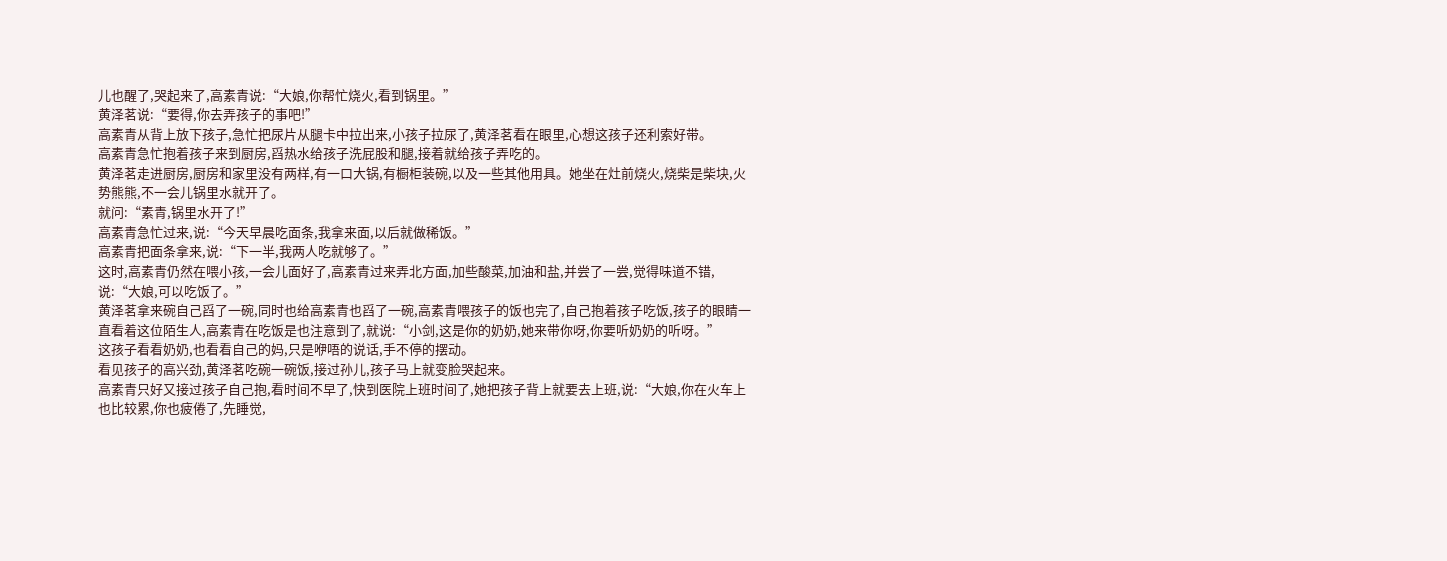儿也醒了,哭起来了,高素青说:“大娘,你帮忙烧火,看到锅里。”
黄泽茗说:“要得,你去弄孩子的事吧!”
高素青从背上放下孩子,急忙把尿片从腿卡中拉出来,小孩子拉尿了,黄泽茗看在眼里,心想这孩子还利索好带。
高素青急忙抱着孩子来到厨房,舀热水给孩子洗屁股和腿,接着就给孩子弄吃的。
黄泽茗走进厨房,厨房和家里没有两样,有一口大锅,有橱柜装碗,以及一些其他用具。她坐在灶前烧火,烧柴是柴块,火势熊熊,不一会儿锅里水就开了。
就问:“素青,锅里水开了!”
高素青急忙过来,说:“今天早晨吃面条,我拿来面,以后就做稀饭。”
高素青把面条拿来,说:“下一半,我两人吃就够了。”
这时,高素青仍然在喂小孩,一会儿面好了,高素青过来弄北方面,加些酸菜,加油和盐,并尝了一尝,觉得味道不错,说:“大娘,可以吃饭了。”
黄泽茗拿来碗自己舀了一碗,同时也给高素青也舀了一碗,高素青喂孩子的饭也完了,自己抱着孩子吃饭,孩子的眼睛一直看着这位陌生人,高素青在吃饭是也注意到了,就说:“小剑,这是你的奶奶,她来带你呀,你要听奶奶的听呀。”
这孩子看看奶奶,也看看自己的妈,只是咿唔的说话,手不停的摆动。
看见孩子的高兴劲,黄泽茗吃碗一碗饭,接过孙儿,孩子马上就变脸哭起来。
高素青只好又接过孩子自己抱,看时间不早了,快到医院上班时间了,她把孩子背上就要去上班,说:“大娘,你在火车上也比较累,你也疲倦了,先睡觉,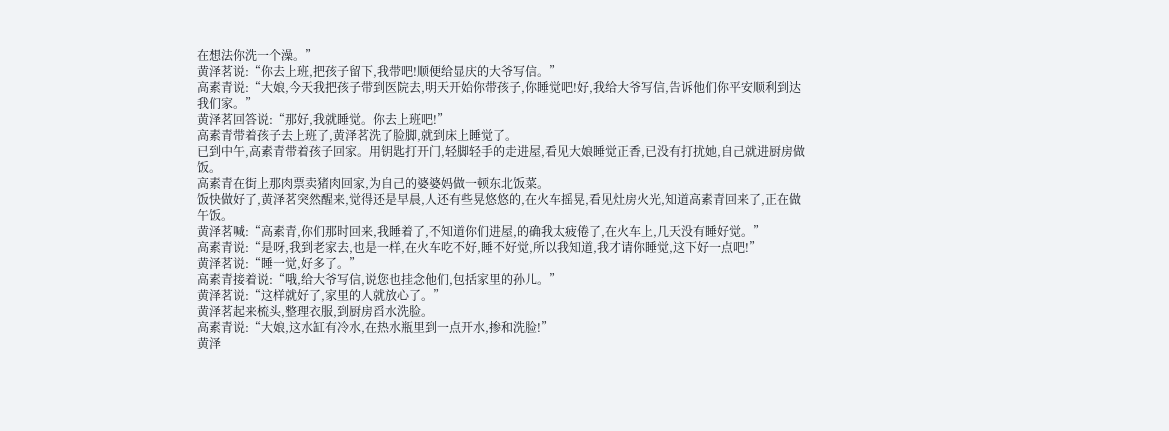在想法你洗一个澡。”
黄泽茗说:“你去上班,把孩子留下,我带吧!顺便给显庆的大爷写信。”
高素青说:“大娘,今天我把孩子带到医院去,明天开始你带孩子,你睡觉吧!好,我给大爷写信,告诉他们你平安顺利到达我们家。”
黄泽茗回答说:“那好,我就睡觉。你去上班吧!”
高素青带着孩子去上班了,黄泽茗洗了脸脚,就到床上睡觉了。
已到中午,高素青带着孩子回家。用钥匙打开门,轻脚轻手的走进屋,看见大娘睡觉正香,已没有打扰她,自己就进厨房做饭。
高素青在街上那肉票卖猪肉回家,为自己的婆婆妈做一顿东北饭菜。
饭快做好了,黄泽茗突然醒来,觉得还是早晨,人还有些晃悠悠的,在火车摇晃,看见灶房火光,知道高素青回来了,正在做午饭。
黄泽茗喊:“高素青,你们那时回来,我睡着了,不知道你们进屋,的确我太疲倦了,在火车上,几天没有睡好觉。”
高素青说:“是呀,我到老家去,也是一样,在火车吃不好,睡不好觉,所以我知道,我才请你睡觉,这下好一点吧!”
黄泽茗说:“睡一觉,好多了。”
高素青接着说:“哦,给大爷写信,说您也挂念他们,包括家里的孙儿。”
黄泽茗说:“这样就好了,家里的人就放心了。”
黄泽茗起来梳头,整理衣服,到厨房舀水洗脸。
高素青说:“大娘,这水缸有冷水,在热水瓶里到一点开水,掺和洗脸!”
黄泽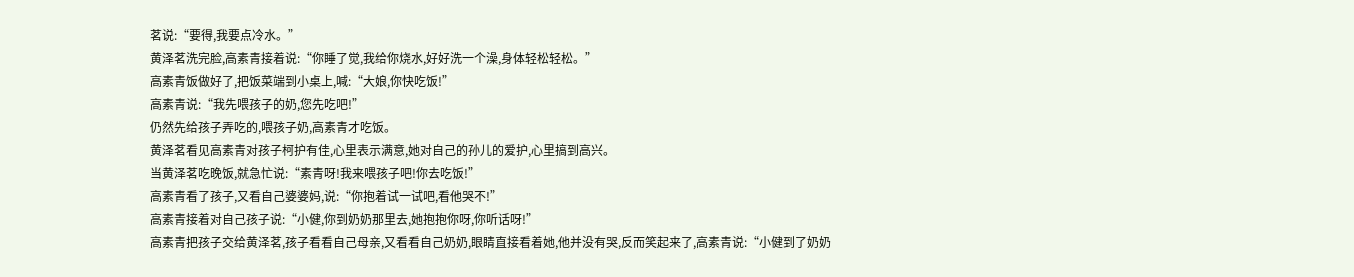茗说:“要得,我要点冷水。”
黄泽茗洗完脸,高素青接着说:“你睡了觉,我给你烧水,好好洗一个澡,身体轻松轻松。”
高素青饭做好了,把饭菜端到小桌上,喊:“大娘,你快吃饭!”
高素青说:“我先喂孩子的奶,您先吃吧!”
仍然先给孩子弄吃的,喂孩子奶,高素青才吃饭。
黄泽茗看见高素青对孩子柯护有佳,心里表示满意,她对自己的孙儿的爱护,心里搞到高兴。
当黄泽茗吃晚饭,就急忙说:“素青呀!我来喂孩子吧!你去吃饭!”
高素青看了孩子,又看自己婆婆妈,说:“你抱着试一试吧,看他哭不!”
高素青接着对自己孩子说:“小健,你到奶奶那里去,她抱抱你呀,你听话呀!”
高素青把孩子交给黄泽茗,孩子看看自己母亲,又看看自己奶奶,眼睛直接看着她,他并没有哭,反而笑起来了,高素青说:“小健到了奶奶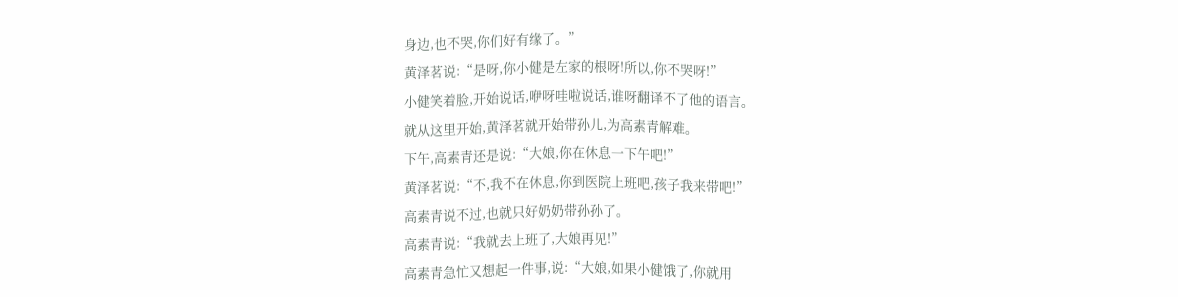身边,也不哭,你们好有缘了。”
黄泽茗说:“是呀,你小健是左家的根呀!所以,你不哭呀!”
小健笑着脸,开始说话,咿呀哇啦说话,谁呀翻译不了他的语言。
就从这里开始,黄泽茗就开始带孙儿,为高素青解难。
下午,高素青还是说:“大娘,你在休息一下午吧!”
黄泽茗说:“不,我不在休息,你到医院上班吧,孩子我来带吧!”
高素青说不过,也就只好奶奶带孙孙了。
高素青说:“我就去上班了,大娘再见!”
高素青急忙又想起一件事,说:“大娘,如果小健饿了,你就用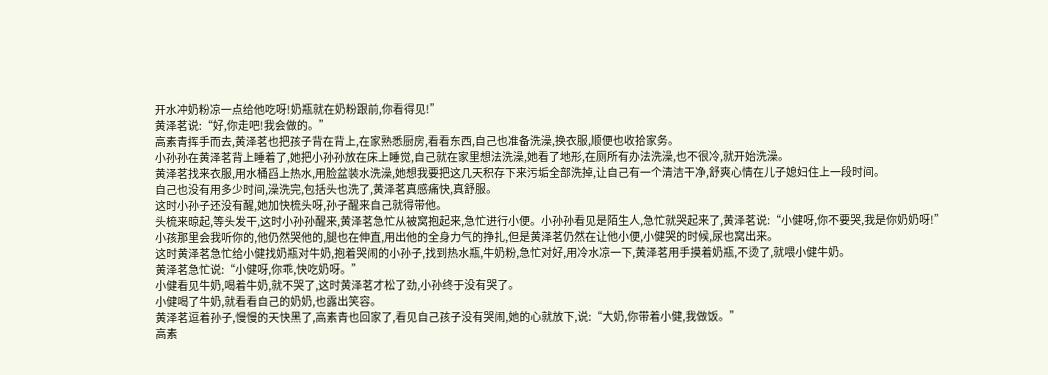开水冲奶粉凉一点给他吃呀!奶瓶就在奶粉跟前,你看得见!”
黄泽茗说:“好,你走吧!我会做的。”
高素青挥手而去,黄泽茗也把孩子背在背上,在家熟悉厨房,看看东西,自己也准备洗澡,换衣服,顺便也收拾家务。
小孙孙在黄泽茗背上睡着了,她把小孙孙放在床上睡觉,自己就在家里想法洗澡,她看了地形,在厕所有办法洗澡,也不很冷,就开始洗澡。
黄泽茗找来衣服,用水桶舀上热水,用脸盆装水洗澡,她想我要把这几天积存下来污垢全部洗掉,让自己有一个清洁干净,舒爽心情在儿子媳妇住上一段时间。
自己也没有用多少时间,澡洗完,包括头也洗了,黄泽茗真感痛快,真舒服。
这时小孙子还没有醒,她加快梳头呀,孙子醒来自己就得带他。
头梳来晾起,等头发干,这时小孙孙醒来,黄泽茗急忙从被窝抱起来,急忙进行小便。小孙孙看见是陌生人,急忙就哭起来了,黄泽茗说:“小健呀,你不要哭,我是你奶奶呀!”
小孩那里会我听你的,他仍然哭他的,腿也在伸直,用出他的全身力气的挣扎,但是黄泽茗仍然在让他小便,小健哭的时候,尿也窝出来。
这时黄泽茗急忙给小健找奶瓶对牛奶,抱着哭闹的小孙子,找到热水瓶,牛奶粉,急忙对好,用冷水凉一下,黄泽茗用手摸着奶瓶,不烫了,就喂小健牛奶。
黄泽茗急忙说:“小健呀,你乖,快吃奶呀。”
小健看见牛奶,喝着牛奶,就不哭了,这时黄泽茗才松了劲,小孙终于没有哭了。
小健喝了牛奶,就看看自己的奶奶,也露出笑容。
黄泽茗逗着孙子,慢慢的天快黑了,高素青也回家了,看见自己孩子没有哭闹,她的心就放下,说:“大奶,你带着小健,我做饭。”
高素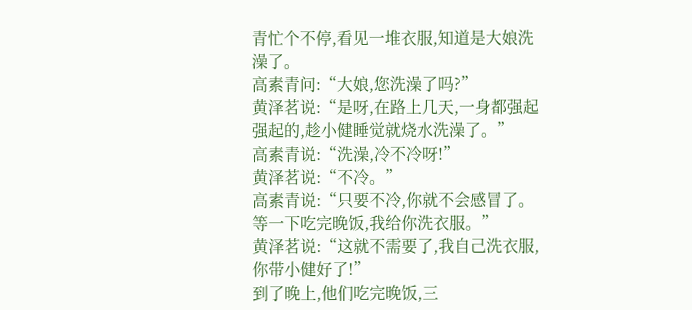青忙个不停,看见一堆衣服,知道是大娘洗澡了。
高素青问:“大娘,您洗澡了吗?”
黄泽茗说:“是呀,在路上几天,一身都强起强起的,趁小健睡觉就烧水洗澡了。”
高素青说:“洗澡,冷不冷呀!”
黄泽茗说:“不冷。”
高素青说:“只要不冷,你就不会感冒了。等一下吃完晚饭,我给你洗衣服。”
黄泽茗说:“这就不需要了,我自己洗衣服,你带小健好了!”
到了晚上,他们吃完晚饭,三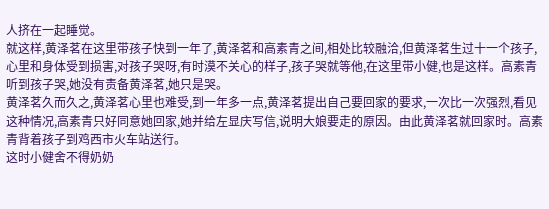人挤在一起睡觉。
就这样,黄泽茗在这里带孩子快到一年了,黄泽茗和高素青之间,相处比较融洽,但黄泽茗生过十一个孩子,心里和身体受到损害,对孩子哭呀,有时漠不关心的样子,孩子哭就等他,在这里带小健,也是这样。高素青听到孩子哭,她没有责备黄泽茗,她只是哭。
黄泽茗久而久之,黄泽茗心里也难受,到一年多一点,黄泽茗提出自己要回家的要求,一次比一次强烈,看见这种情况,高素青只好同意她回家,她并给左显庆写信,说明大娘要走的原因。由此黄泽茗就回家时。高素青背着孩子到鸡西市火车站送行。
这时小健舍不得奶奶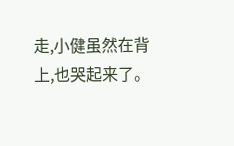走,小健虽然在背上,也哭起来了。